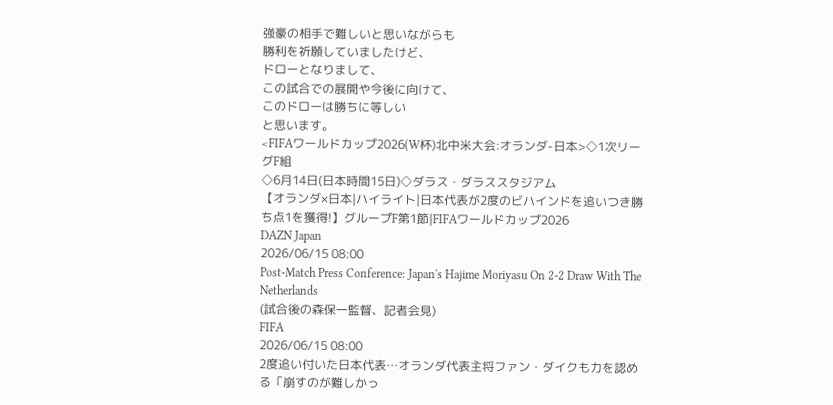強豪の相手で難しいと思いながらも
勝利を祈願していましたけど、
ドローとなりまして、
この試合での展開や今後に向けて、
このドローは勝ちに等しい
と思います。
<FIFAワールドカップ2026(W杯)北中米大会:オランダ-日本>◇1次リーグF組
◇6月14日(日本時間15日)◇ダラス・ダラススタジアム
【オランダ×日本|ハイライト|日本代表が2度のビハインドを追いつき勝ち点1を獲得!】グループF第1節|FIFAワールドカップ2026
DAZN Japan
2026/06/15 08:00
Post-Match Press Conference: Japan's Hajime Moriyasu On 2-2 Draw With The Netherlands
(試合後の森保一監督、記者会見)
FIFA
2026/06/15 08:00
2度追い付いた日本代表…オランダ代表主将ファン・ダイクも力を認める「崩すのが難しかっ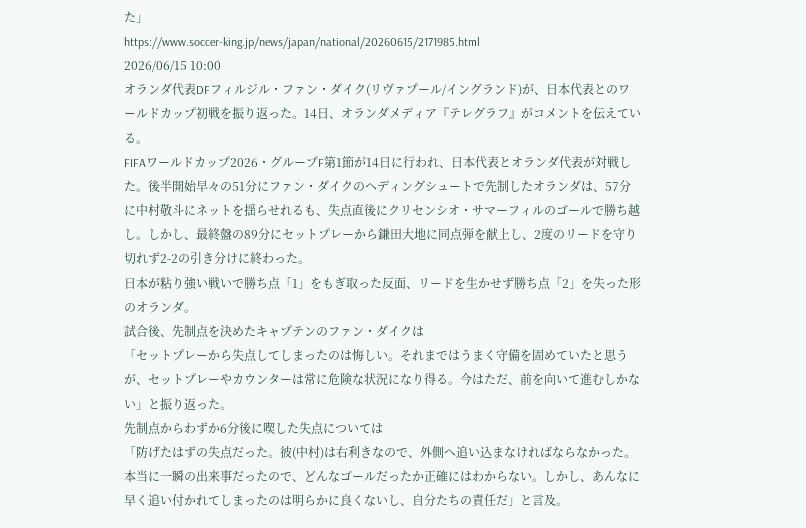た」
https://www.soccer-king.jp/news/japan/national/20260615/2171985.html
2026/06/15 10:00
オランダ代表DFフィルジル・ファン・ダイク(リヴァプール/イングランド)が、日本代表とのワールドカップ初戦を振り返った。14日、オランダメディア『テレグラフ』がコメントを伝えている。
FIFAワールドカップ2026・グループF第1節が14日に行われ、日本代表とオランダ代表が対戦した。後半開始早々の51分にファン・ダイクのヘディングシュートで先制したオランダは、57分に中村敬斗にネットを揺らせれるも、失点直後にクリセンシオ・サマーフィルのゴールで勝ち越し。しかし、最終盤の89分にセットプレーから鎌田大地に同点弾を献上し、2度のリードを守り切れず2-2の引き分けに終わった。
日本が粘り強い戦いで勝ち点「1」をもぎ取った反面、リードを生かせず勝ち点「2」を失った形のオランダ。
試合後、先制点を決めたキャプテンのファン・ダイクは
「セットプレーから失点してしまったのは悔しい。それまではうまく守備を固めていたと思うが、セットプレーやカウンターは常に危険な状況になり得る。今はただ、前を向いて進むしかない」と振り返った。
先制点からわずか6分後に喫した失点については
「防げたはずの失点だった。彼(中村)は右利きなので、外側へ追い込まなければならなかった。本当に一瞬の出来事だったので、どんなゴールだったか正確にはわからない。しかし、あんなに早く追い付かれてしまったのは明らかに良くないし、自分たちの責任だ」と言及。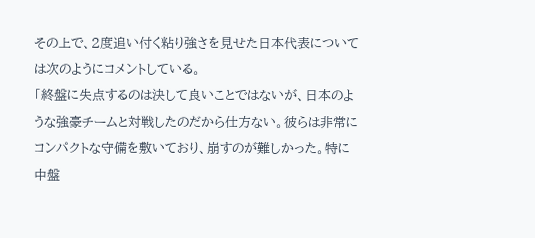その上で、2度追い付く粘り強さを見せた日本代表については次のようにコメントしている。
「終盤に失点するのは決して良いことではないが、日本のような強豪チームと対戦したのだから仕方ない。彼らは非常にコンパクトな守備を敷いており、崩すのが難しかった。特に中盤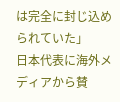は完全に封じ込められていた」
日本代表に海外メディアから賛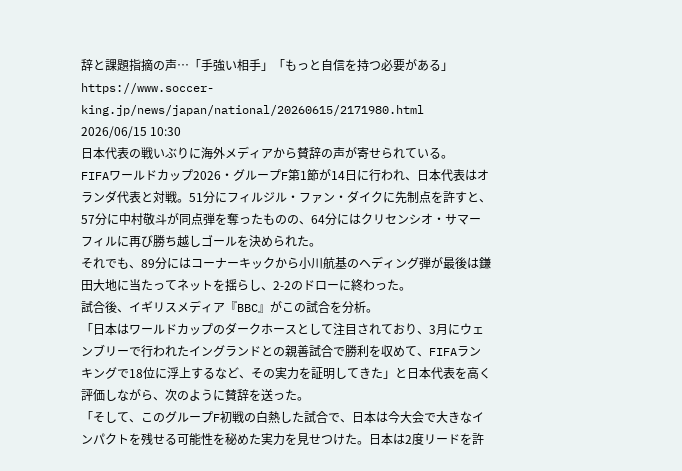辞と課題指摘の声…「手強い相手」「もっと自信を持つ必要がある」
https://www.soccer-king.jp/news/japan/national/20260615/2171980.html
2026/06/15 10:30
日本代表の戦いぶりに海外メディアから賛辞の声が寄せられている。
FIFAワールドカップ2026・グループF第1節が14日に行われ、日本代表はオランダ代表と対戦。51分にフィルジル・ファン・ダイクに先制点を許すと、57分に中村敬斗が同点弾を奪ったものの、64分にはクリセンシオ・サマーフィルに再び勝ち越しゴールを決められた。
それでも、89分にはコーナーキックから小川航基のヘディング弾が最後は鎌田大地に当たってネットを揺らし、2-2のドローに終わった。
試合後、イギリスメディア『BBC』がこの試合を分析。
「日本はワールドカップのダークホースとして注目されており、3月にウェンブリーで行われたイングランドとの親善試合で勝利を収めて、FIFAランキングで18位に浮上するなど、その実力を証明してきた」と日本代表を高く評価しながら、次のように賛辞を送った。
「そして、このグループF初戦の白熱した試合で、日本は今大会で大きなインパクトを残せる可能性を秘めた実力を見せつけた。日本は2度リードを許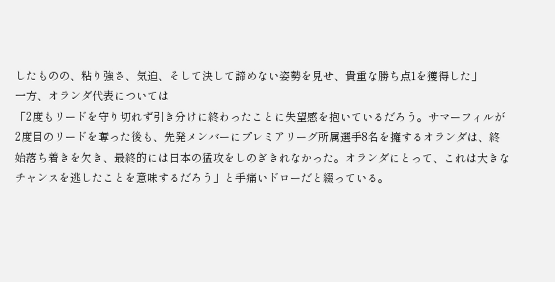したものの、粘り強さ、気迫、そして決して諦めない姿勢を見せ、貴重な勝ち点1を獲得した」
一方、オランダ代表については
「2度もリードを守り切れず引き分けに終わったことに失望感を抱いているだろう。サマーフィルが2度目のリードを奪った後も、先発メンバーにプレミアリーグ所属選手8名を擁するオランダは、終始落ち着きを欠き、最終的には日本の猛攻をしのぎきれなかった。オランダにとって、これは大きなチャンスを逃したことを意味するだろう」と手痛いドローだと綴っている。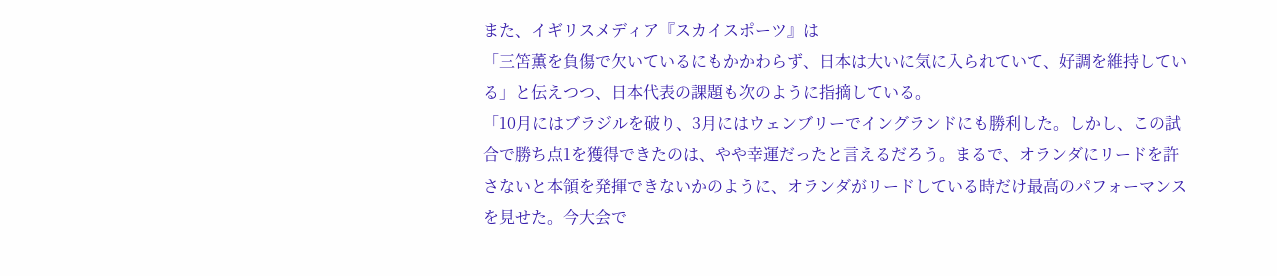また、イギリスメディア『スカイスポーツ』は
「三笘薫を負傷で欠いているにもかかわらず、日本は大いに気に入られていて、好調を維持している」と伝えつつ、日本代表の課題も次のように指摘している。
「10月にはブラジルを破り、3月にはウェンブリーでイングランドにも勝利した。しかし、この試合で勝ち点1を獲得できたのは、やや幸運だったと言えるだろう。まるで、オランダにリードを許さないと本領を発揮できないかのように、オランダがリードしている時だけ最高のパフォーマンスを見せた。今大会で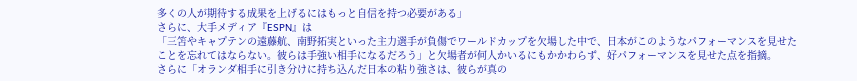多くの人が期待する成果を上げるにはもっと自信を持つ必要がある」
さらに、大手メディア『ESPN』は
「三笘やキャプテンの遠藤航、南野拓実といった主力選手が負傷でワールドカップを欠場した中で、日本がこのようなパフォーマンスを見せたことを忘れてはならない。彼らは手強い相手になるだろう」と欠場者が何人かいるにもかかわらず、好パフォーマンスを見せた点を指摘。
さらに「オランダ相手に引き分けに持ち込んだ日本の粘り強さは、彼らが真の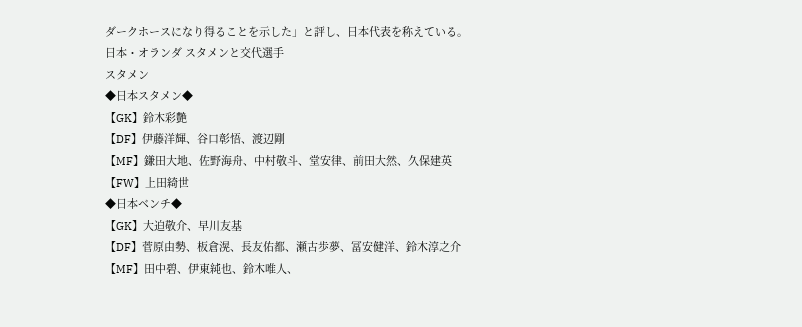ダークホースになり得ることを示した」と評し、日本代表を称えている。
日本・オランダ スタメンと交代選手
スタメン
◆日本スタメン◆
【GK】鈴木彩艶
【DF】伊藤洋輝、谷口彰悟、渡辺剛
【MF】鎌田大地、佐野海舟、中村敬斗、堂安律、前田大然、久保建英
【FW】上田綺世
◆日本ベンチ◆
【GK】大迫敬介、早川友基
【DF】菅原由勢、板倉滉、長友佑都、瀬古歩夢、冨安健洋、鈴木淳之介
【MF】田中碧、伊東純也、鈴木唯人、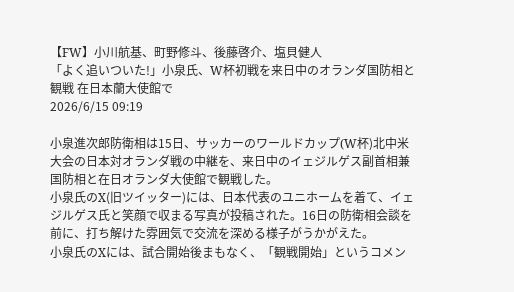【FW】小川航基、町野修斗、後藤啓介、塩貝健人
「よく追いついた!」小泉氏、W杯初戦を来日中のオランダ国防相と観戦 在日本蘭大使館で
2026/6/15 09:19

小泉進次郎防衛相は15日、サッカーのワールドカップ(W杯)北中米大会の日本対オランダ戦の中継を、来日中のイェジルゲス副首相兼国防相と在日オランダ大使館で観戦した。
小泉氏のX(旧ツイッター)には、日本代表のユニホームを着て、イェジルゲス氏と笑顔で収まる写真が投稿された。16日の防衛相会談を前に、打ち解けた雰囲気で交流を深める様子がうかがえた。
小泉氏のXには、試合開始後まもなく、「観戦開始」というコメン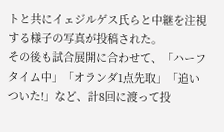トと共にイェジルゲス氏らと中継を注視する様子の写真が投稿された。
その後も試合展開に合わせて、「ハーフタイム中」「オランダ1点先取」「追いついた!」など、計8回に渡って投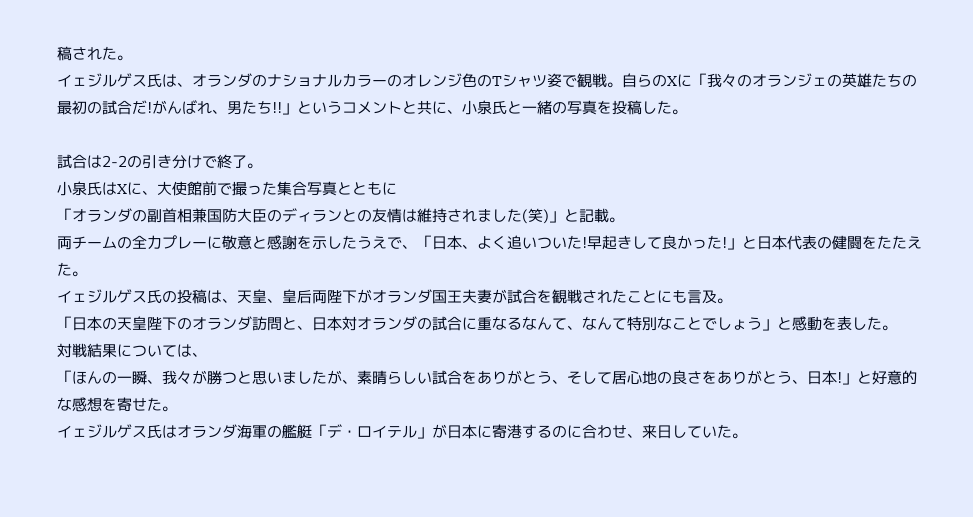稿された。
イェジルゲス氏は、オランダのナショナルカラーのオレンジ色のTシャツ姿で観戦。自らのXに「我々のオランジェの英雄たちの最初の試合だ!がんばれ、男たち!!」というコメントと共に、小泉氏と一緒の写真を投稿した。

試合は2-2の引き分けで終了。
小泉氏はXに、大使館前で撮った集合写真とともに
「オランダの副首相兼国防大臣のディランとの友情は維持されました(笑)」と記載。
両チームの全力プレーに敬意と感謝を示したうえで、「日本、よく追いついた!早起きして良かった!」と日本代表の健闘をたたえた。
イェジルゲス氏の投稿は、天皇、皇后両陛下がオランダ国王夫妻が試合を観戦されたことにも言及。
「日本の天皇陛下のオランダ訪問と、日本対オランダの試合に重なるなんて、なんて特別なことでしょう」と感動を表した。
対戦結果については、
「ほんの一瞬、我々が勝つと思いましたが、素晴らしい試合をありがとう、そして居心地の良さをありがとう、日本!」と好意的な感想を寄せた。
イェジルゲス氏はオランダ海軍の艦艇「デ・ロイテル」が日本に寄港するのに合わせ、来日していた。